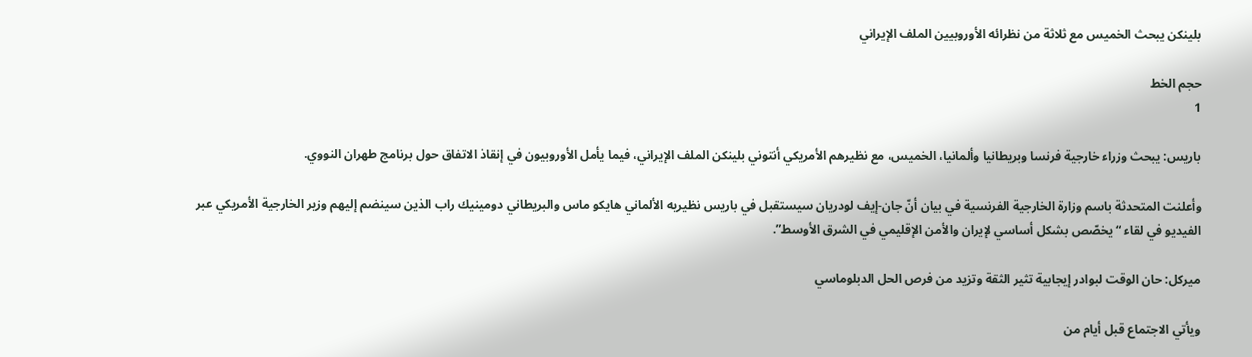بلينكن يبحث الخميس مع ثلاثة من نظرائه الأوروبيين الملف الإيراني

حجم الخط
1

باريس: يبحث وزراء خارجية فرنسا وبريطانيا وألمانيا، الخميس، مع نظيرهم الأمريكي أنتوني بلينكن الملف الإيراني، فيما يأمل الأوروبيون في إنقاذ الاتفاق حول برنامج طهران النووي.

وأعلنت المتحدثة باسم وزارة الخارجية الفرنسية في بيان أنّ جان-إيف لودريان سيستقبل في باريس نظيريه الألماني هايكو ماس والبريطاني دومينيك راب الذين سينضم إليهم وزير الخارجية الأمريكي عبر الفيديو في لقاء “يخصّص بشكل أساسي لإيران والأمن الإقليمي في الشرق الأوسط”.

ميركل: حان الوقت لبوادر إيجابية تثير الثقة وتزيد من فرص الحل الدبلوماسي

ويأتي الاجتماع قبل أيام من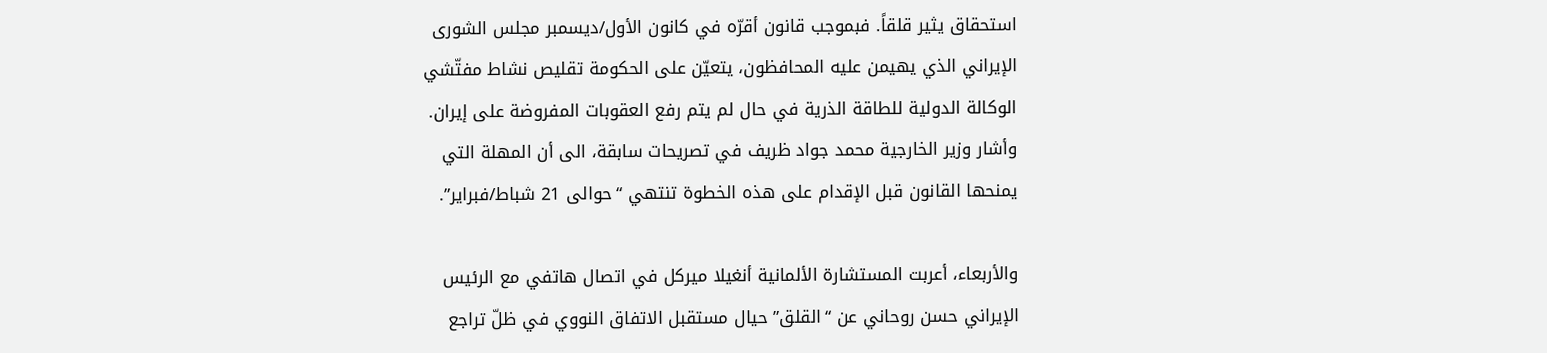استحقاق يثير قلقاً. فبموجب قانون أقرّه في كانون الأول/ديسمبر مجلس الشورى الإيراني الذي يهيمن عليه المحافظون، يتعيّن على الحكومة تقليص نشاط مفتّشي الوكالة الدولية للطاقة الذرية في حال لم يتم رفع العقوبات المفروضة على إيران. وأشار وزير الخارجية محمد جواد ظريف في تصريحات سابقة، الى أن المهلة التي يمنحها القانون قبل الإقدام على هذه الخطوة تنتهي “حوالى 21 شباط/فبراير”.

والأربعاء، أعربت المستشارة الألمانية أنغيلا ميركل في اتصال هاتفي مع الرئيس الإيراني حسن روحاني عن “القلق” حيال مستقبل الاتفاق النووي في ظلّ تراجع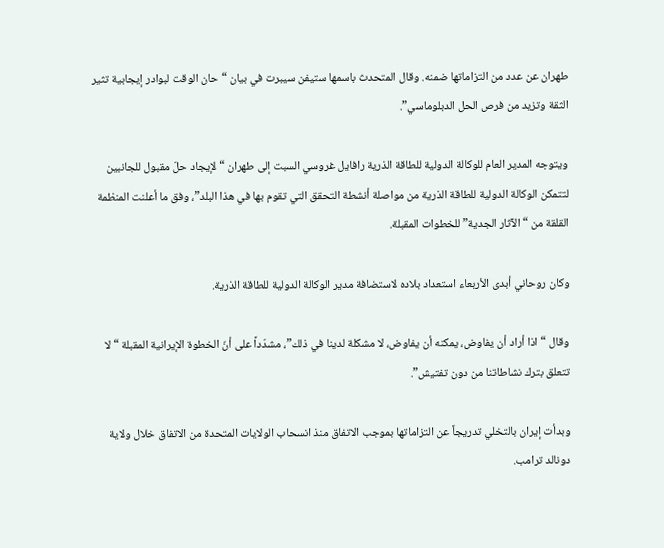طهران عن عدد من التزاماتها ضمنه. وقال المتحدث باسمها ستيفن سيبرت في بيان “حان الوقت لبوادر إيجابية تثير الثقة وتزيد من فرص الحل الدبلوماسي”.

ويتوجه المدير العام للوكالة الدولية للطاقة الذرية رافايل غروسي السبت إلى طهران “لإيجاد حلّ مقبول للجانبين لتتمكن الوكالة الدولية للطاقة الذرية من مواصلة أنشطة التحقق التي تقوم بها في هذا البلد”، وفق ما أعلنت المنظمة القلقة من “الآثار الجدية” للخطوات المقبلة.

وكان روحاني أبدى الأربعاء استعداد بلاده لاستضافة مدير الوكالة الدولية للطاقة الذرية.

وقال “اذا أراد أن يفاوض، يمكنه أن يفاوض، لا مشكلة لدينا في ذلك”، مشدّداً على أنّ الخطوة الإيرانية المقبلة “لا تتعلق بترك نشاطاتنا من دون تفتيش”.

وبدأت إيران بالتخلي تدريجاً عن التزاماتها بموجب الاتفاق منذ انسحاب الولايات المتحدة من الاتفاق خلال ولاية دونالد ترامب.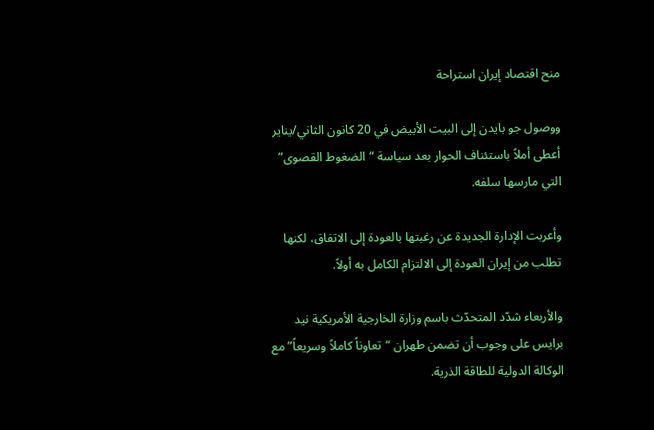منح اقتصاد إيران استراحة

ووصول جو بايدن إلى البيت الأبيض في 20 كانون الثاني/يناير أعطى أملاً باستئناف الحوار بعد سياسة “الضغوط القصوى” التي مارسها سلفه.

وأعربت الإدارة الجديدة عن رغبتها بالعودة إلى الاتفاق، لكنها تطلب من إيران العودة إلى الالتزام الكامل به أولاً.

والأربعاء شدّد المتحدّث باسم وزارة الخارجية الأمريكية نيد برايس على وجوب أن تضمن طهران “تعاوناً كاملاً وسريعاً” مع الوكالة الدولية للطاقة الذرية.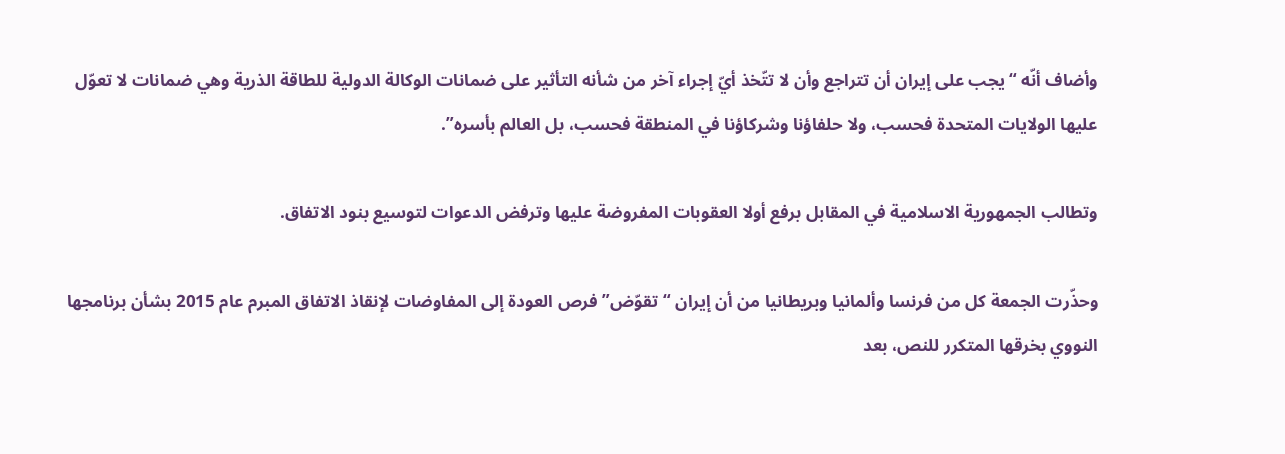وأضاف أنّه “يجب على إيران أن تتراجع وأن لا تتّخذ أيّ إجراء آخر من شأنه التأثير على ضمانات الوكالة الدولية للطاقة الذرية وهي ضمانات لا تعوّل عليها الولايات المتحدة فحسب، ولا حلفاؤنا وشركاؤنا في المنطقة فحسب، بل العالم بأسره”.

وتطالب الجمهورية الاسلامية في المقابل برفع أولا العقوبات المفروضة عليها وترفض الدعوات لتوسيع بنود الاتفاق.

وحذّرت الجمعة كل من فرنسا وألمانيا وبريطانيا من أن إيران “تقوّض” فرص العودة إلى المفاوضات لإنقاذ الاتفاق المبرم عام 2015 بشأن برنامجها النووي بخرقها المتكرر للنص، بعد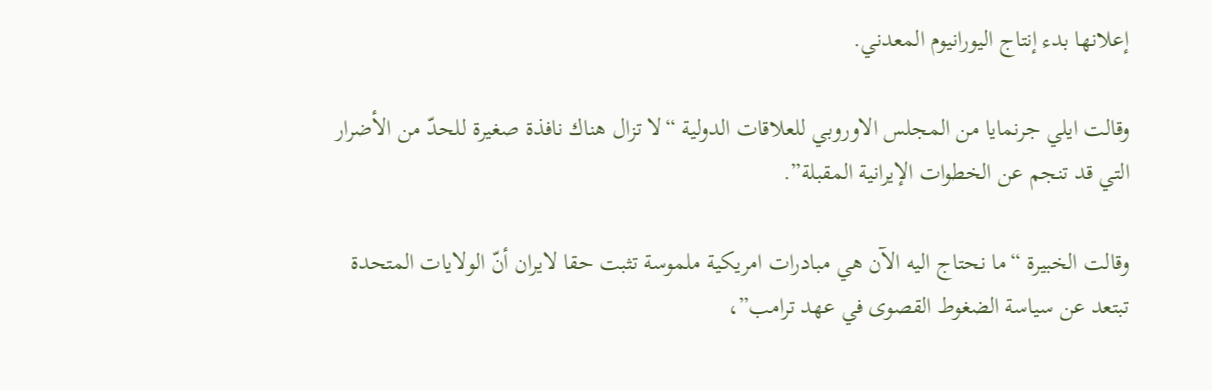إعلانها بدء إنتاج اليورانيوم المعدني.

وقالت ايلي جرنمايا من المجلس الاوروبي للعلاقات الدولية “لا تزال هناك نافذة صغيرة للحدّ من الأضرار التي قد تنجم عن الخطوات الإيرانية المقبلة”.

وقالت الخبيرة “ما نحتاج اليه الآن هي مبادرات امريكية ملموسة تثبت حقا لايران أنّ الولايات المتحدة تبتعد عن سياسة الضغوط القصوى في عهد ترامب”،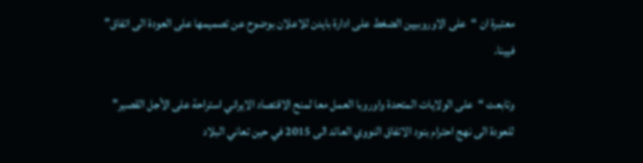معتبرة ان “على الاوروبيين الضغط على ادارة بايدن للاعلان بوضوح عن تصميمها على العودة الى اتفاق” فيينا.

وتابعت “على الولايات المتحدة واوروبا العمل معا لمنح الاقتصاد الايراني استراحة على الأجل القصير” للعودة الى نهج احترام بنود الاتفاق النووي العائد الى 2015 في حين تعاني البلاد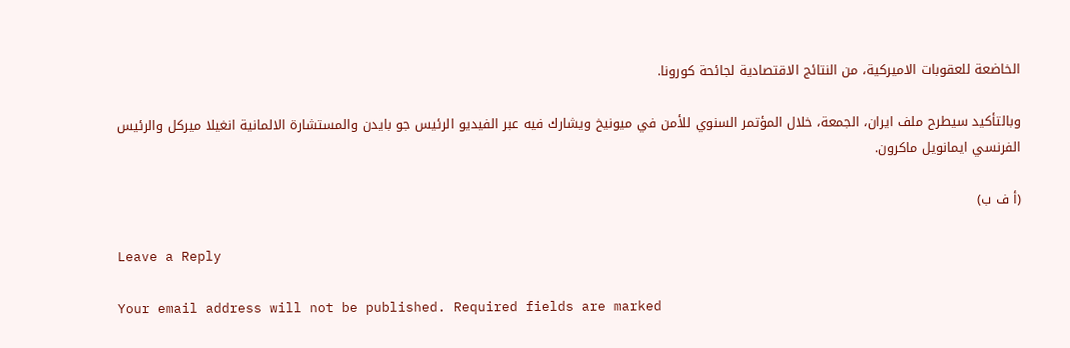الخاضعة للعقوبات الاميركية، من النتائج الاقتصادية لجائحة كورونا.

وبالتأكيد سيطرح ملف ايران، الجمعة، خلال المؤتمر السنوي للأمن في ميونيخ ويشارك فيه عبر الفيديو الرئيس جو بايدن والمستشارة الالمانية انغيلا ميركل والرئيس الفرنسي ايمانويل ماكرون.

(أ ف ب)

Leave a Reply

Your email address will not be published. Required fields are marked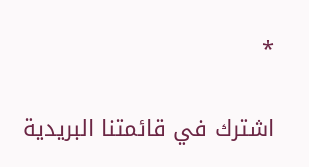*

اشترك في قائمتنا البريدية